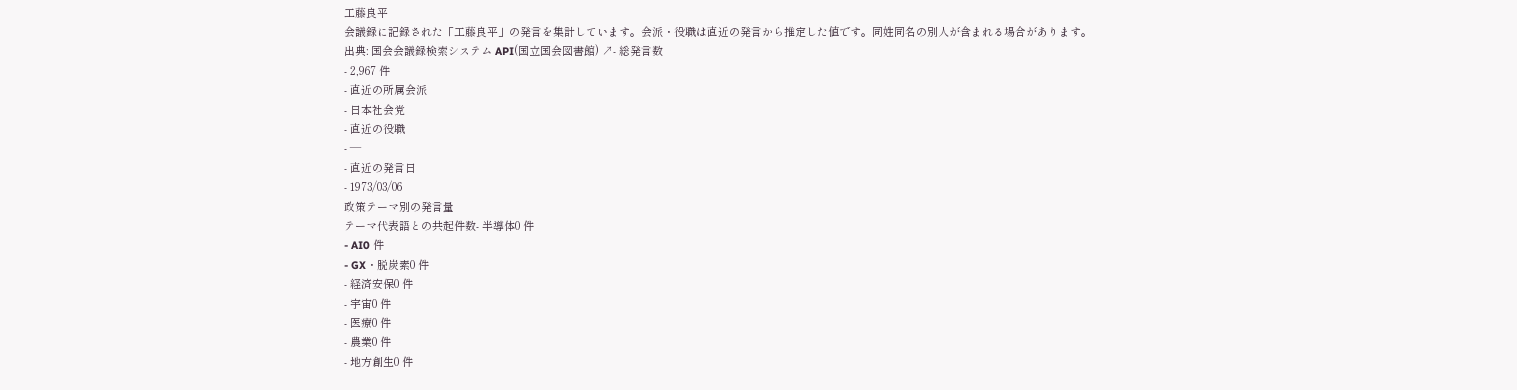工藤良平
会議録に記録された「工藤良平」の発言を集計しています。会派・役職は直近の発言から推定した値です。同姓同名の別人が含まれる場合があります。
出典: 国会会議録検索システム API(国立国会図書館) ↗- 総発言数
- 2,967 件
- 直近の所属会派
- 日本社会党
- 直近の役職
- —
- 直近の発言日
- 1973/03/06
政策テーマ別の発言量
テーマ代表語との共起件数- 半導体0 件
- AI0 件
- GX・脱炭素0 件
- 経済安保0 件
- 宇宙0 件
- 医療0 件
- 農業0 件
- 地方創生0 件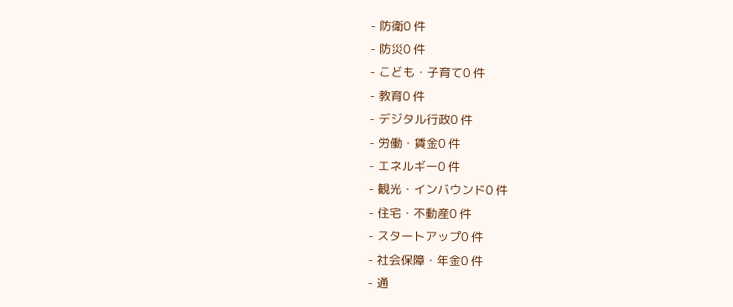- 防衛0 件
- 防災0 件
- こども・子育て0 件
- 教育0 件
- デジタル行政0 件
- 労働・賃金0 件
- エネルギー0 件
- 観光・インバウンド0 件
- 住宅・不動産0 件
- スタートアップ0 件
- 社会保障・年金0 件
- 通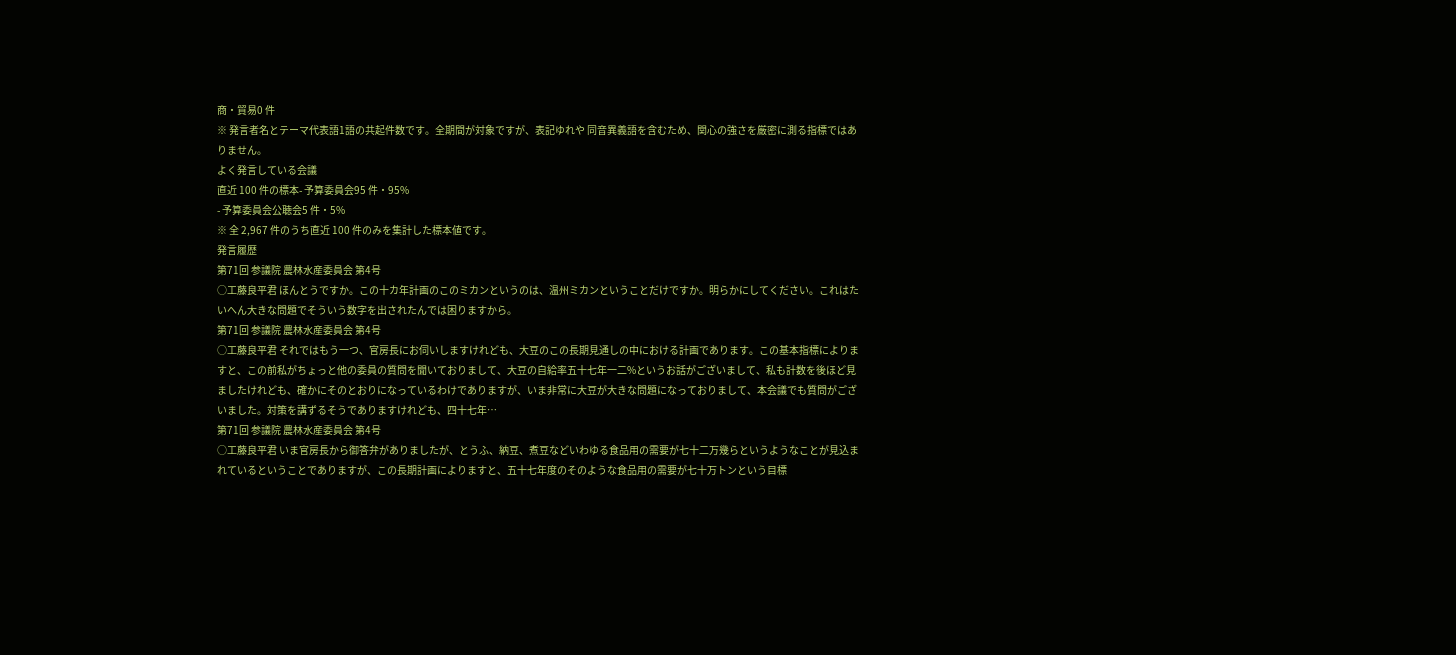商・貿易0 件
※ 発言者名とテーマ代表語1語の共起件数です。全期間が対象ですが、表記ゆれや 同音異義語を含むため、関心の強さを厳密に測る指標ではありません。
よく発言している会議
直近 100 件の標本- 予算委員会95 件・95%
- 予算委員会公聴会5 件・5%
※ 全 2,967 件のうち直近 100 件のみを集計した標本値です。
発言履歴
第71回 参議院 農林水産委員会 第4号
○工藤良平君 ほんとうですか。この十カ年計画のこのミカンというのは、温州ミカンということだけですか。明らかにしてください。これはたいへん大きな問題でそういう数字を出されたんでは困りますから。
第71回 参議院 農林水産委員会 第4号
○工藤良平君 それではもう一つ、官房長にお伺いしますけれども、大豆のこの長期見通しの中における計画であります。この基本指標によりますと、この前私がちょっと他の委員の質問を聞いておりまして、大豆の自給率五十七年一二%というお話がございまして、私も計数を後ほど見ましたけれども、確かにそのとおりになっているわけでありますが、いま非常に大豆が大きな問題になっておりまして、本会議でも質問がございました。対策を講ずるそうでありますけれども、四十七年…
第71回 参議院 農林水産委員会 第4号
○工藤良平君 いま官房長から御答弁がありましたが、とうふ、納豆、煮豆などいわゆる食品用の需要が七十二万幾らというようなことが見込まれているということでありますが、この長期計画によりますと、五十七年度のそのような食品用の需要が七十万トンという目標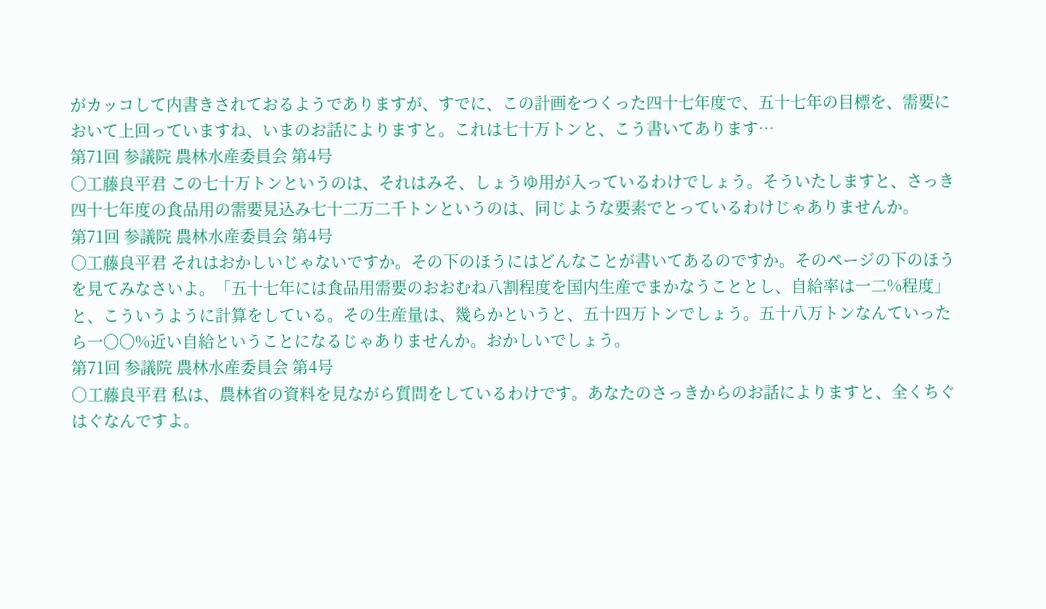がカッコして内書きされておるようでありますが、すでに、この計画をつくった四十七年度で、五十七年の目標を、需要において上回っていますね、いまのお話によりますと。これは七十万トンと、こう書いてあります…
第71回 参議院 農林水産委員会 第4号
○工藤良平君 この七十万トンというのは、それはみそ、しょうゆ用が入っているわけでしょう。そういたしますと、さっき四十七年度の食品用の需要見込み七十二万二千トンというのは、同じような要素でとっているわけじゃありませんか。
第71回 参議院 農林水産委員会 第4号
○工藤良平君 それはおかしいじゃないですか。その下のほうにはどんなことが書いてあるのですか。そのページの下のほうを見てみなさいよ。「五十七年には食品用需要のおおむね八割程度を国内生産でまかなうこととし、自給率は一二%程度」と、こういうように計算をしている。その生産量は、幾らかというと、五十四万トンでしょう。五十八万トンなんていったら一〇〇%近い自給ということになるじゃありませんか。おかしいでしょう。
第71回 参議院 農林水産委員会 第4号
○工藤良平君 私は、農林省の資料を見ながら質問をしているわけです。あなたのさっきからのお話によりますと、全くちぐはぐなんですよ。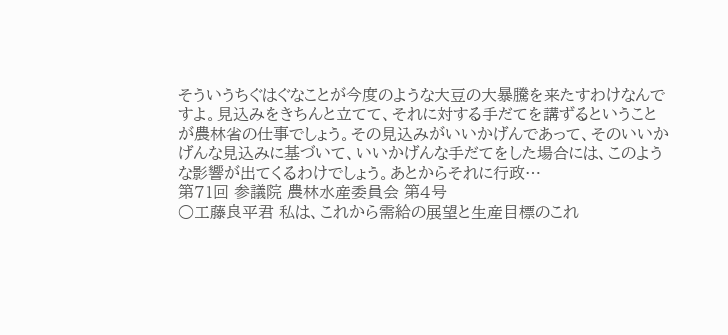そういうちぐはぐなことが今度のような大豆の大暴騰を来たすわけなんですよ。見込みをきちんと立てて、それに対する手だてを講ずるということが農林省の仕事でしょう。その見込みがいいかげんであって、そのいいかげんな見込みに基づいて、いいかげんな手だてをした場合には、このような影響が出てくるわけでしょう。あとからそれに行政…
第71回 参議院 農林水産委員会 第4号
○工藤良平君 私は、これから需給の展望と生産目標のこれ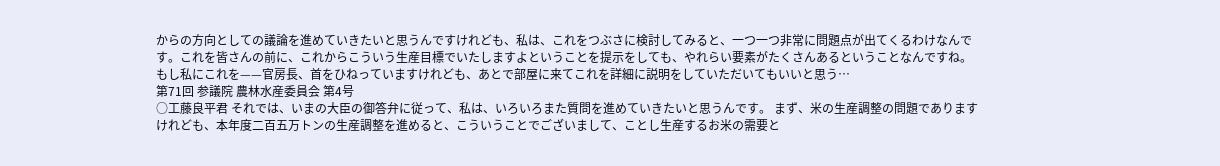からの方向としての議論を進めていきたいと思うんですけれども、私は、これをつぶさに検討してみると、一つ一つ非常に問題点が出てくるわけなんです。これを皆さんの前に、これからこういう生産目標でいたしますよということを提示をしても、やれらい要素がたくさんあるということなんですね。もし私にこれを——官房長、首をひねっていますけれども、あとで部屋に来てこれを詳細に説明をしていただいてもいいと思う…
第71回 参議院 農林水産委員会 第4号
○工藤良平君 それでは、いまの大臣の御答弁に従って、私は、いろいろまた質問を進めていきたいと思うんです。 まず、米の生産調整の問題でありますけれども、本年度二百五万トンの生産調整を進めると、こういうことでございまして、ことし生産するお米の需要と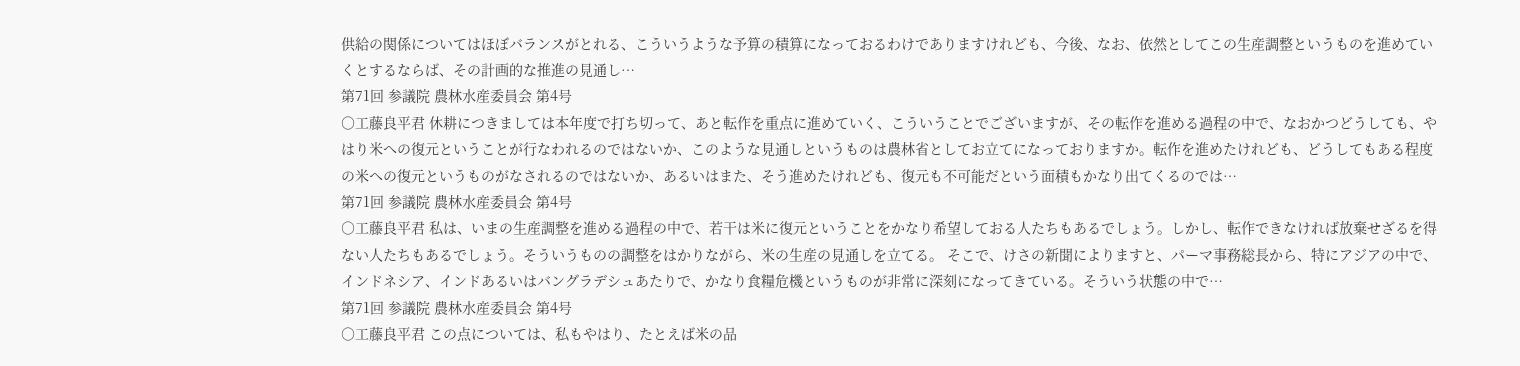供給の関係についてはほぼバランスがとれる、こういうような予算の積算になっておるわけでありますけれども、今後、なお、依然としてこの生産調整というものを進めていくとするならば、その計画的な推進の見通し…
第71回 参議院 農林水産委員会 第4号
○工藤良平君 休耕につきましては本年度で打ち切って、あと転作を重点に進めていく、こういうことでございますが、その転作を進める過程の中で、なおかつどうしても、やはり米への復元ということが行なわれるのではないか、このような見通しというものは農林省としてお立てになっておりますか。転作を進めたけれども、どうしてもある程度の米への復元というものがなされるのではないか、あるいはまた、そう進めたけれども、復元も不可能だという面積もかなり出てくるのでは…
第71回 参議院 農林水産委員会 第4号
○工藤良平君 私は、いまの生産調整を進める過程の中で、若干は米に復元ということをかなり希望しておる人たちもあるでしょう。しかし、転作できなければ放棄せざるを得ない人たちもあるでしょう。そういうものの調整をはかりながら、米の生産の見通しを立てる。 そこで、けさの新聞によりますと、パーマ事務総長から、特にアジアの中で、インドネシア、インドあるいはバングラデシュあたりで、かなり食糧危機というものが非常に深刻になってきている。そういう状態の中で…
第71回 参議院 農林水産委員会 第4号
○工藤良平君 この点については、私もやはり、たとえば米の品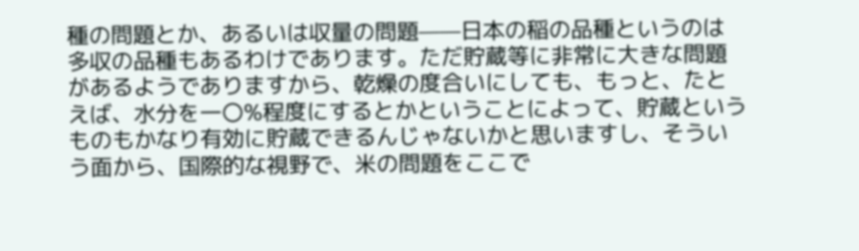種の問題とか、あるいは収量の問題——日本の稲の品種というのは多収の品種もあるわけであります。ただ貯蔵等に非常に大きな問題があるようでありますから、乾燥の度合いにしても、もっと、たとえば、水分を一〇%程度にするとかということによって、貯蔵というものもかなり有効に貯蔵できるんじゃないかと思いますし、そういう面から、国際的な視野で、米の問題をここで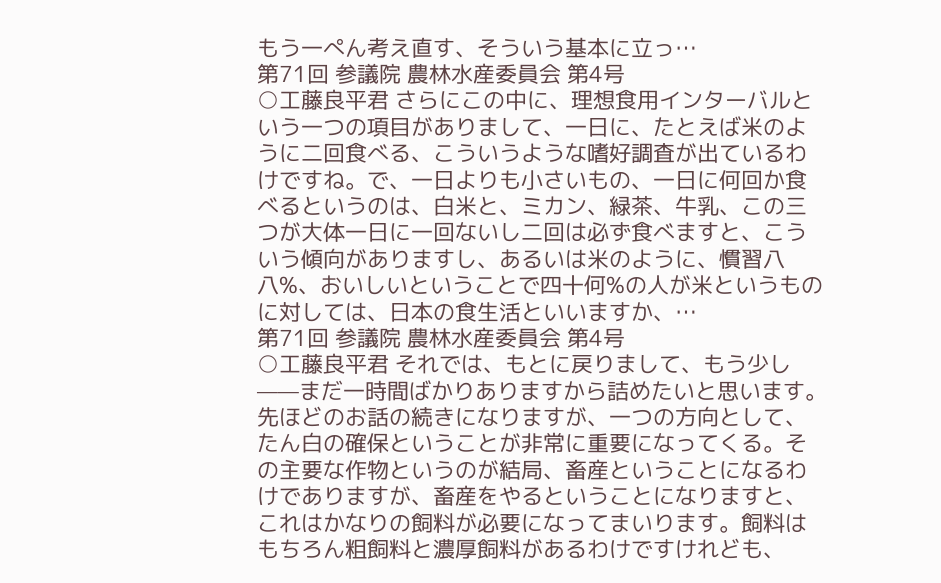もう一ぺん考え直す、そういう基本に立っ…
第71回 参議院 農林水産委員会 第4号
○工藤良平君 さらにこの中に、理想食用インターバルという一つの項目がありまして、一日に、たとえば米のように二回食べる、こういうような嗜好調査が出ているわけですね。で、一日よりも小さいもの、一日に何回か食べるというのは、白米と、ミカン、緑茶、牛乳、この三つが大体一日に一回ないし二回は必ず食べますと、こういう傾向がありますし、あるいは米のように、慣習八八%、おいしいということで四十何%の人が米というものに対しては、日本の食生活といいますか、…
第71回 参議院 農林水産委員会 第4号
○工藤良平君 それでは、もとに戻りまして、もう少し——まだ一時間ばかりありますから詰めたいと思います。 先ほどのお話の続きになりますが、一つの方向として、たん白の確保ということが非常に重要になってくる。その主要な作物というのが結局、畜産ということになるわけでありますが、畜産をやるということになりますと、これはかなりの飼料が必要になってまいります。飼料はもちろん粗飼料と濃厚飼料があるわけですけれども、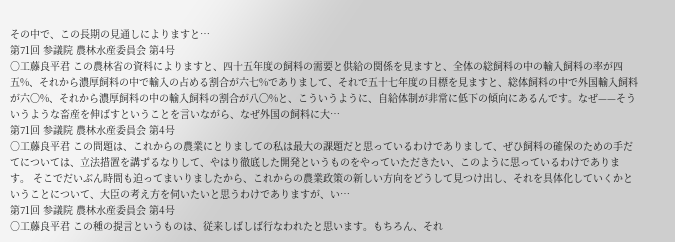その中で、この長期の見通しによりますと…
第71回 参議院 農林水産委員会 第4号
○工藤良平君 この農林省の資料によりますと、四十五年度の飼料の需要と供給の関係を見ますと、全体の総飼料の中の輸入飼料の率が四五%、それから濃厚飼料の中で輸入の占める割合が六七%でありまして、それで五十七年度の目標を見ますと、総体飼料の中で外国輸入飼料が六〇%、それから濃厚飼料の中の輸入飼料の割合が八〇%と、こういうように、自給体制が非常に低下の傾向にあるんです。なぜ——そういうような畜産を伸ばすということを言いながら、なぜ外国の飼料に大…
第71回 参議院 農林水産委員会 第4号
○工藤良平君 この問題は、これからの農業にとりましての私は最大の課題だと思っているわけでありまして、ぜひ飼料の確保のための手だてについては、立法措置を講ずるなりして、やはり徹底した開発というものをやっていただきたい、このように思っているわけであります。 そこでだいぶん時間も迫ってまいりましたから、これからの農業政策の新しい方向をどうして見つけ出し、それを具体化していくかということについて、大臣の考え方を伺いたいと思うわけでありますが、い…
第71回 参議院 農林水産委員会 第4号
○工藤良平君 この種の提言というものは、従来しばしば行なわれたと思います。もちろん、それ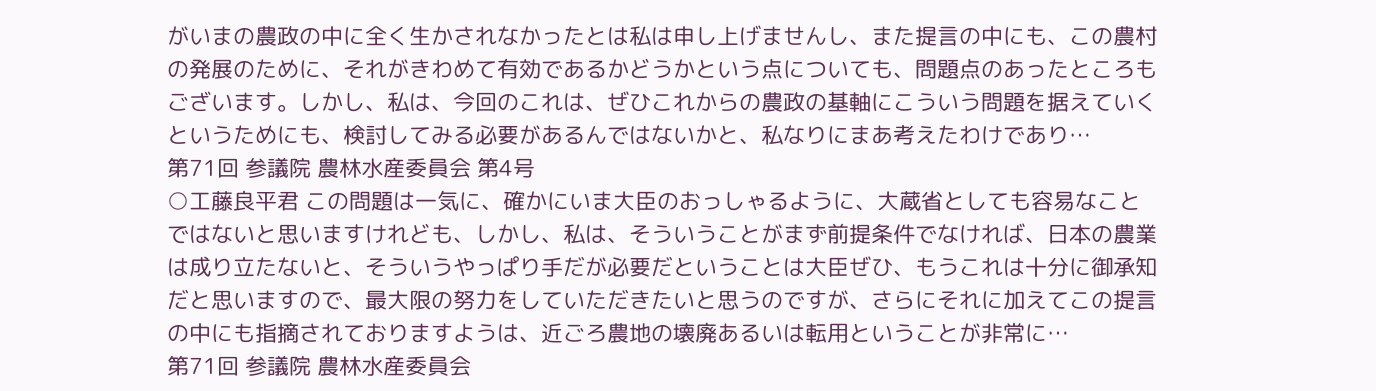がいまの農政の中に全く生かされなかったとは私は申し上げませんし、また提言の中にも、この農村の発展のために、それがきわめて有効であるかどうかという点についても、問題点のあったところもございます。しかし、私は、今回のこれは、ぜひこれからの農政の基軸にこういう問題を据えていくというためにも、検討してみる必要があるんではないかと、私なりにまあ考えたわけであり…
第71回 参議院 農林水産委員会 第4号
○工藤良平君 この問題は一気に、確かにいま大臣のおっしゃるように、大蔵省としても容易なことではないと思いますけれども、しかし、私は、そういうことがまず前提条件でなければ、日本の農業は成り立たないと、そういうやっぱり手だが必要だということは大臣ぜひ、もうこれは十分に御承知だと思いますので、最大限の努力をしていただきたいと思うのですが、さらにそれに加えてこの提言の中にも指摘されておりますようは、近ごろ農地の壊廃あるいは転用ということが非常に…
第71回 参議院 農林水産委員会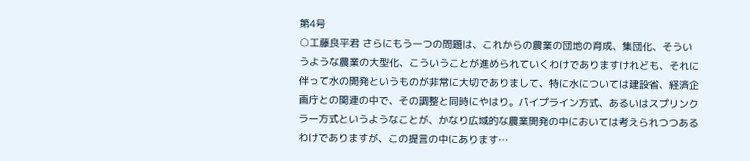第4号
○工藤良平君 さらにもう一つの問題は、これからの農業の団地の育成、集団化、そういうような農業の大型化、こういうことが進められていくわけでありますけれども、それに伴って水の開発というものが非常に大切でありまして、特に水については建設省、経済企画庁との関連の中で、その調整と同時にやはり。パイプライン方式、あるいはスプリンクラー方式というようなことが、かなり広域的な農業開発の中においては考えられつつあるわけでありますが、この提言の中にあります…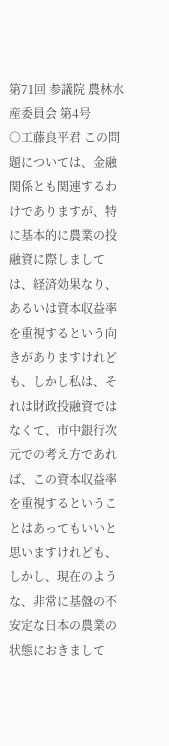第71回 参議院 農林水産委員会 第4号
○工藤良平君 この問題については、金融関係とも関連するわけでありますが、特に基本的に農業の投融資に際しましては、経済効果なり、あるいは資本収益率を重視するという向きがありますけれども、しかし私は、それは財政投融資ではなくて、市中銀行次元での考え方であれば、この資本収益率を重視するということはあってもいいと思いますけれども、しかし、現在のような、非常に基盤の不安定な日本の農業の状態におきまして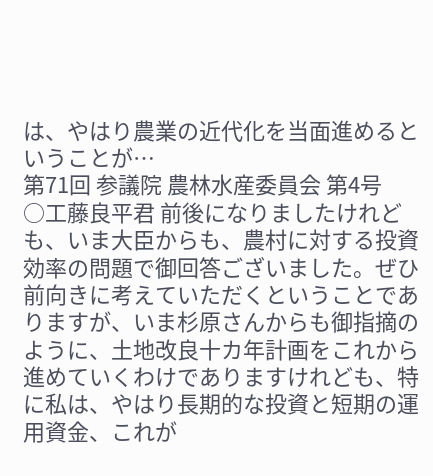は、やはり農業の近代化を当面進めるということが…
第71回 参議院 農林水産委員会 第4号
○工藤良平君 前後になりましたけれども、いま大臣からも、農村に対する投資効率の問題で御回答ございました。ぜひ前向きに考えていただくということでありますが、いま杉原さんからも御指摘のように、土地改良十カ年計画をこれから進めていくわけでありますけれども、特に私は、やはり長期的な投資と短期の運用資金、これが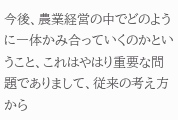今後、農業経営の中でどのように一体かみ合っていくのかということ、これはやはり重要な問題でありまして、従来の考え方から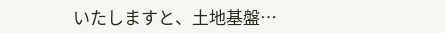いたしますと、土地基盤…